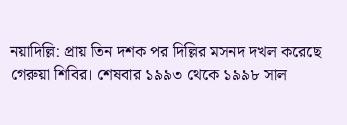নয়াদিল্লি: প্রায় তিন দশক পর দিল্লির মসনদ দখল করেছে গেরুয়া শিবির। শেষবার ১৯৯৩ থেকে ১৯৯৮ সাল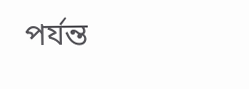পর্যন্ত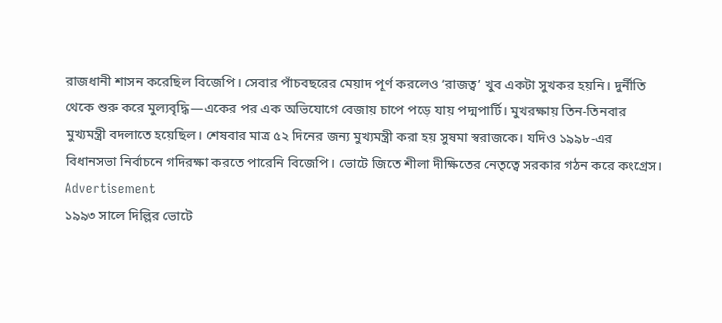রাজধানী শাসন করেছিল বিজেপি। সেবার পাঁচবছরের মেয়াদ পূর্ণ করলেও ‘রাজত্ব’ খুব একটা সুখকর হয়নি। দুর্নীতি থেকে শুরু করে মুল্যবৃদ্ধি—একের পর এক অভিযোগে বেজায় চাপে পড়ে যায় পদ্মপার্টি। মুখরক্ষায় তিন-তিনবার মুখ্যমন্ত্রী বদলাতে হয়েছিল। শেষবার মাত্র ৫২ দিনের জন্য মুখ্যমন্ত্রী করা হয় সুষমা স্বরাজকে। যদিও ১৯৯৮-এর বিধানসভা নির্বাচনে গদিরক্ষা করতে পারেনি বিজেপি। ভোটে জিতে শীলা দীক্ষিতের নেতৃত্বে সরকার গঠন করে কংগ্রেস।
Advertisement
১৯৯৩ সালে দিল্লির ভোটে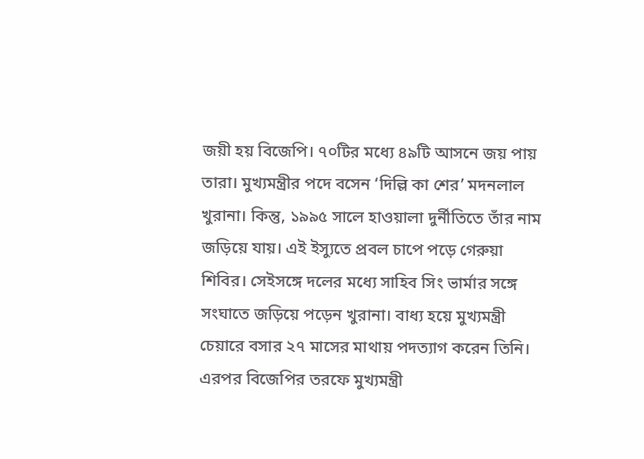জয়ী হয় বিজেপি। ৭০টির মধ্যে ৪৯টি আসনে জয় পায় তারা। মুখ্যমন্ত্রীর পদে বসেন ‘দিল্লি কা শের’ মদনলাল খুরানা। কিন্তু, ১৯৯৫ সালে হাওয়ালা দুর্নীতিতে তাঁর নাম জড়িয়ে যায়। এই ইস্যুতে প্রবল চাপে পড়ে গেরুয়া শিবির। সেইসঙ্গে দলের মধ্যে সাহিব সিং ভার্মার সঙ্গে সংঘাতে জড়িয়ে পড়েন খুরানা। বাধ্য হয়ে মুখ্যমন্ত্রী চেয়ারে বসার ২৭ মাসের মাথায় পদত্যাগ করেন তিনি। এরপর বিজেপির তরফে মুখ্যমন্ত্রী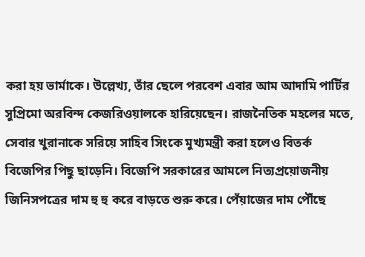করা হয় ভার্মাকে। উল্লেখ্য, তাঁর ছেলে পরবেশ এবার আম আদামি পার্টির সুপ্রিমো অরবিন্দ কেজরিওয়ালকে হারিয়েছেন। রাজনৈতিক মহলের মতে, সেবার খুরানাকে সরিয়ে সাহিব সিংকে মুখ্যমন্ত্রী করা হলেও বিতর্ক বিজেপির পিছু ছাড়েনি। বিজেপি সরকারের আমলে নিত্যপ্রয়োজনীয় জিনিসপত্রের দাম হু হু করে বাড়তে শুরু করে। পেঁয়াজের দাম পৌঁছে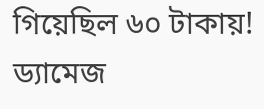গিয়েছিল ৬০ টাকায়! ড্যামেজ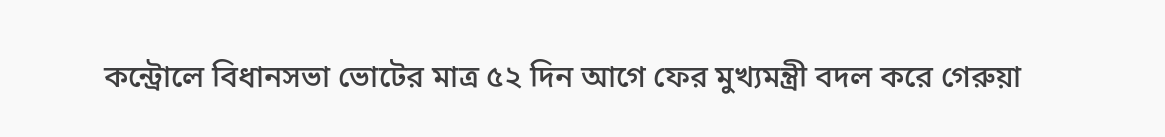কন্ট্রোলে বিধানসভা ভোটের মাত্র ৫২ দিন আগে ফের মুখ্যমন্ত্রী বদল করে গেরুয়া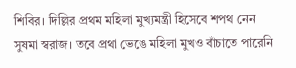শিবির। দিল্লির প্রথম মহিলা মুখ্যমন্ত্রী হিসেবে শপথ নেন সুষমা স্বরাজ। তবে প্রথা ভেঙে মহিলা মুখও বাঁচাতে পারেনি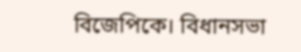বিজেপিকে। বিধানসভা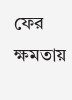ফের ক্ষমতায়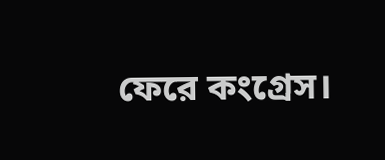ফেরে কংগ্রেস।